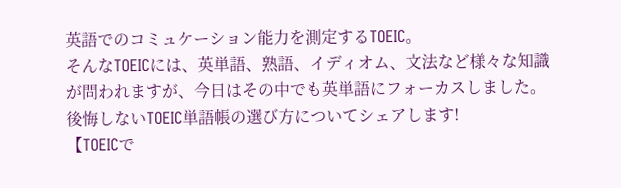英語でのコミュケーション能力を測定するTOEIC。
そんなTOEICには、英単語、熟語、イディオム、文法など様々な知識が問われますが、今日はその中でも英単語にフォーカスしました。
後悔しないTOEIC単語帳の選び方についてシェアします!
【TOEICで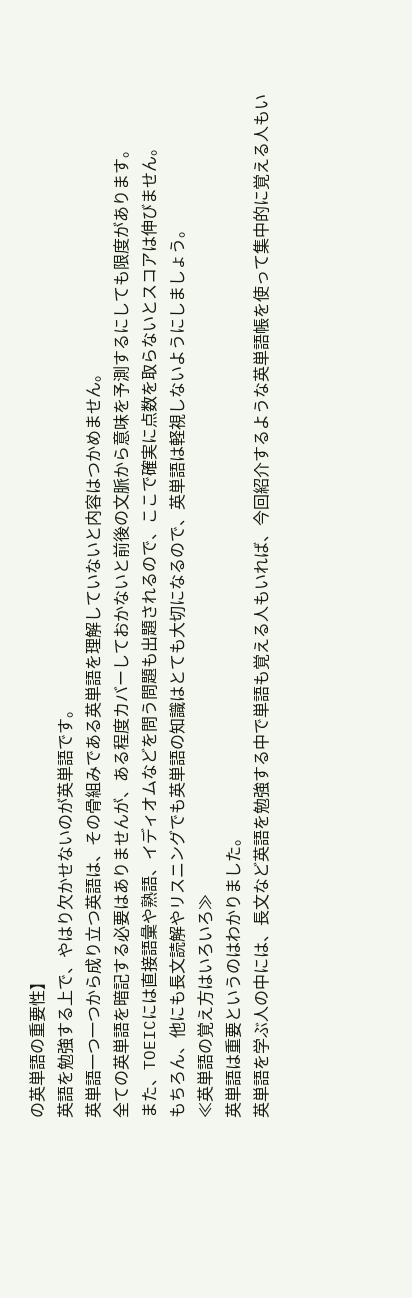の英単語の重要性】
英語を勉強する上で、やはり欠かせないのが英単語です。
英単語一つ一つから成り立つ英語は、その骨組みである英単語を理解していないと内容はつかめません。
全ての英単語を暗記する必要はありませんが、ある程度カバーしておかないと前後の文脈から意味を予測するにしても限度があります。
また、TOEICには直接語彙や熟語、イディオムなどを問う問題も出題されるので、ここで確実に点数を取らないとスコアは伸びません。
もちろん、他にも長文読解やリスニングでも英単語の知識はとても大切になるので、英単語は軽視しないようにしましょう。
≪英単語の覚え方はいろいろ≫
英単語は重要というのはわかりました。
英単語を学ぶ人の中には、長文など英語を勉強する中で単語も覚える人もいれば、今回紹介するような英単語帳を使って集中的に覚える人もい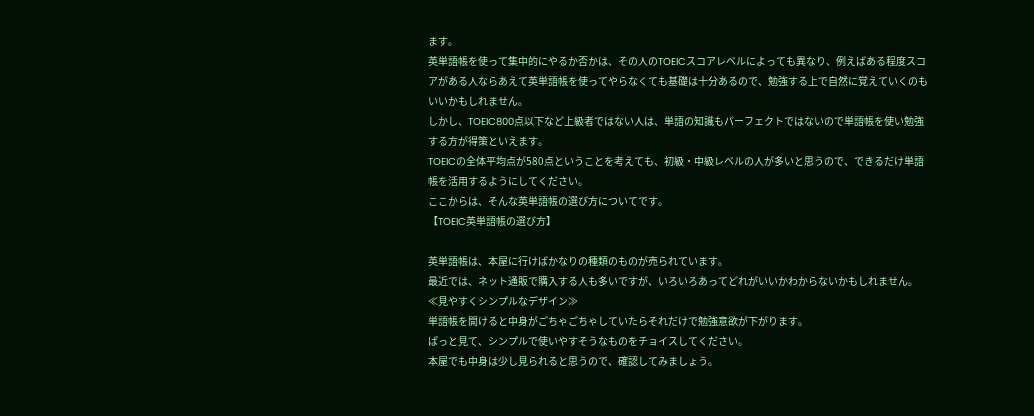ます。
英単語帳を使って集中的にやるか否かは、その人のTOEICスコアレベルによっても異なり、例えばある程度スコアがある人ならあえて英単語帳を使ってやらなくても基礎は十分あるので、勉強する上で自然に覚えていくのもいいかもしれません。
しかし、TOEIC800点以下など上級者ではない人は、単語の知識もパーフェクトではないので単語帳を使い勉強する方が得策といえます。
TOEICの全体平均点が580点ということを考えても、初級・中級レベルの人が多いと思うので、できるだけ単語帳を活用するようにしてください。
ここからは、そんな英単語帳の選び方についてです。
【TOEIC英単語帳の選び方】

英単語帳は、本屋に行けばかなりの種類のものが売られています。
最近では、ネット通販で購入する人も多いですが、いろいろあってどれがいいかわからないかもしれません。
≪見やすくシンプルなデザイン≫
単語帳を開けると中身がごちゃごちゃしていたらそれだけで勉強意欲が下がります。
ぱっと見て、シンプルで使いやすそうなものをチョイスしてください。
本屋でも中身は少し見られると思うので、確認してみましょう。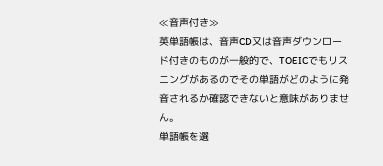≪音声付き≫
英単語帳は、音声CD又は音声ダウンロード付きのものが一般的で、TOEICでもリスニングがあるのでその単語がどのように発音されるか確認できないと意味がありません。
単語帳を選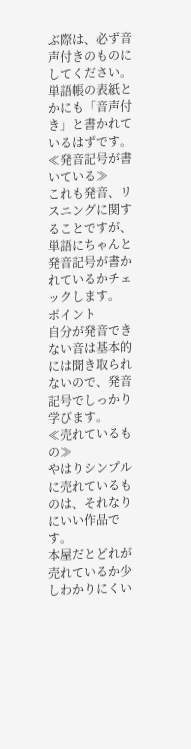ぶ際は、必ず音声付きのものにしてください。
単語帳の表紙とかにも「音声付き」と書かれているはずです。
≪発音記号が書いている≫
これも発音、リスニングに関することですが、単語にちゃんと発音記号が書かれているかチェックします。
ポイント
自分が発音できない音は基本的には聞き取られないので、発音記号でしっかり学びます。
≪売れているもの≫
やはりシンプルに売れているものは、それなりにいい作品です。
本屋だとどれが売れているか少しわかりにくい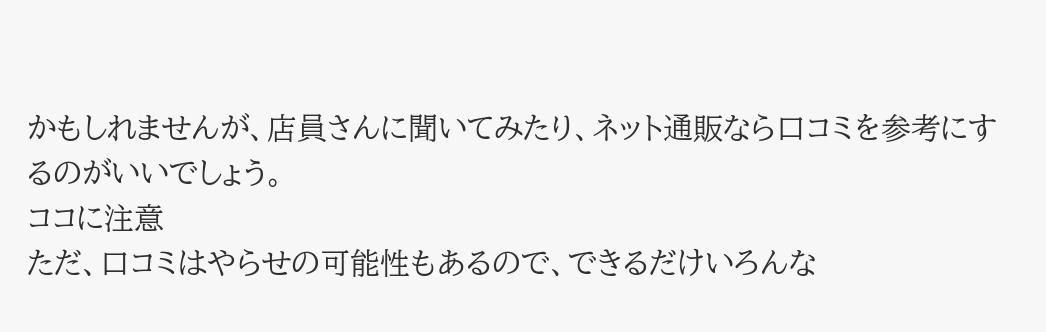かもしれませんが、店員さんに聞いてみたり、ネット通販なら口コミを参考にするのがいいでしょう。
ココに注意
ただ、口コミはやらせの可能性もあるので、できるだけいろんな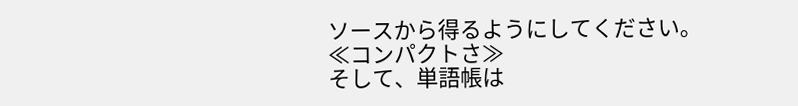ソースから得るようにしてください。
≪コンパクトさ≫
そして、単語帳は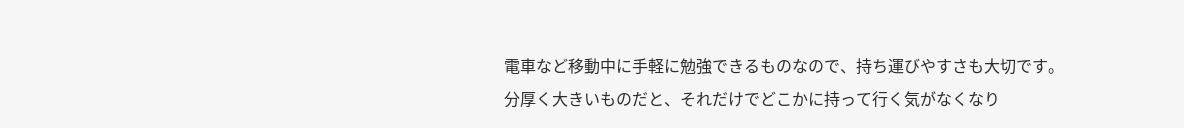電車など移動中に手軽に勉強できるものなので、持ち運びやすさも大切です。
分厚く大きいものだと、それだけでどこかに持って行く気がなくなり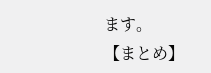ます。
【まとめ】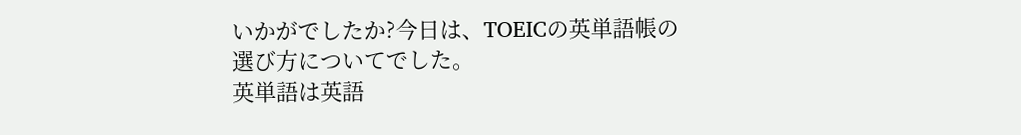いかがでしたか?今日は、TOEICの英単語帳の選び方についてでした。
英単語は英語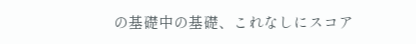の基礎中の基礎、これなしにスコア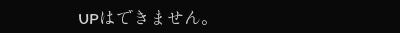UPはできません。